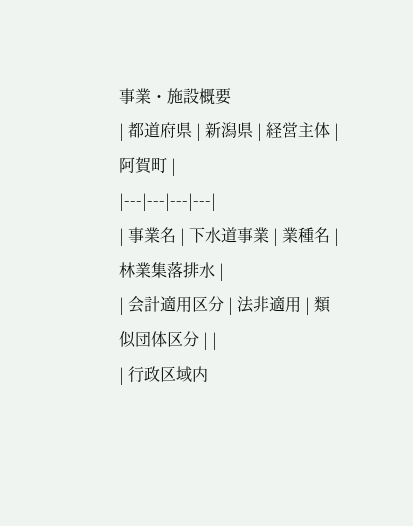事業・施設概要
| 都道府県 | 新潟県 | 経営主体 | 阿賀町 |
|---|---|---|---|
| 事業名 | 下水道事業 | 業種名 | 林業集落排水 |
| 会計適用区分 | 法非適用 | 類似団体区分 | |
| 行政区域内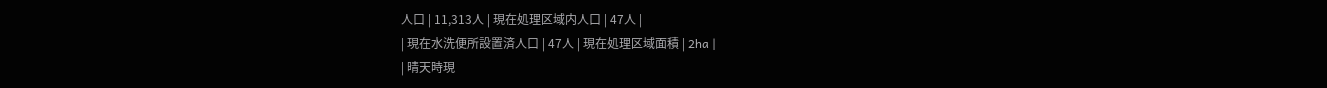人口 | 11,313人 | 現在処理区域内人口 | 47人 |
| 現在水洗便所設置済人口 | 47人 | 現在処理区域面積 | 2ha |
| 晴天時現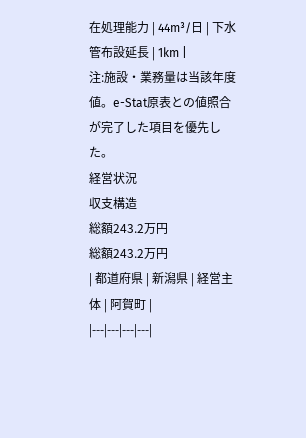在処理能力 | 44m³/日 | 下水管布設延長 | 1km |
注:施設・業務量は当該年度値。e-Stat原表との値照合が完了した項目を優先した。
経営状況
収支構造
総額243.2万円
総額243.2万円
| 都道府県 | 新潟県 | 経営主体 | 阿賀町 |
|---|---|---|---|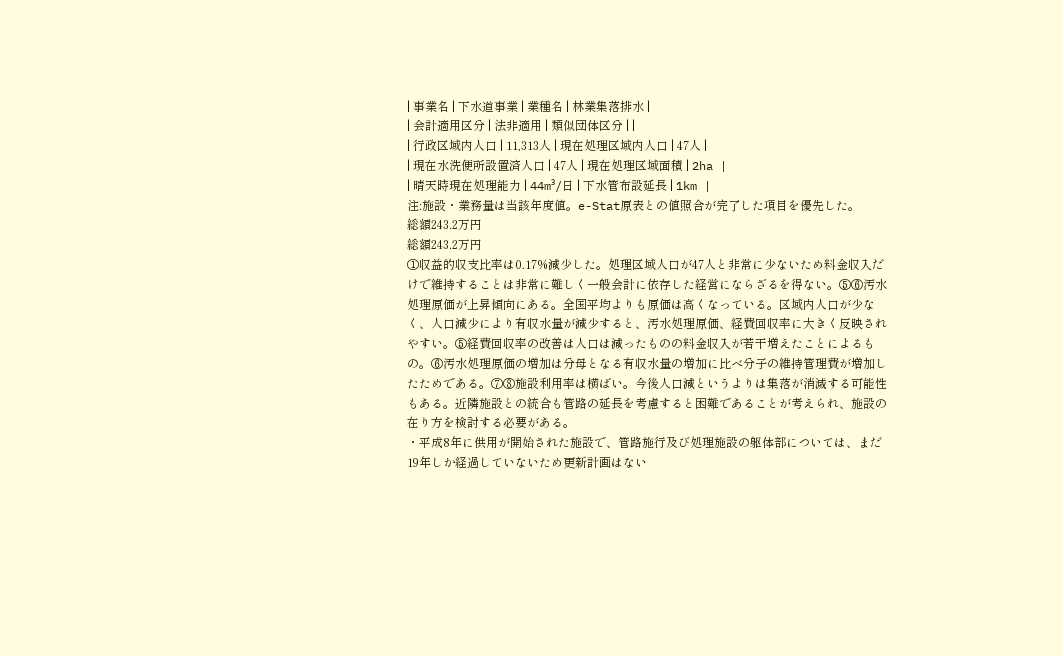| 事業名 | 下水道事業 | 業種名 | 林業集落排水 |
| 会計適用区分 | 法非適用 | 類似団体区分 | |
| 行政区域内人口 | 11,313人 | 現在処理区域内人口 | 47人 |
| 現在水洗便所設置済人口 | 47人 | 現在処理区域面積 | 2ha |
| 晴天時現在処理能力 | 44m³/日 | 下水管布設延長 | 1km |
注:施設・業務量は当該年度値。e-Stat原表との値照合が完了した項目を優先した。
総額243.2万円
総額243.2万円
①収益的収支比率は0.17%減少した。処理区域人口が47人と非常に少ないため料金収入だけで維持することは非常に難しく一般会計に依存した経営にならざるを得ない。⑤⑥汚水処理原価が上昇傾向にある。全国平均よりも原価は高くなっている。区域内人口が少なく、人口減少により有収水量が減少すると、汚水処理原価、経費回収率に大きく反映されやすい。⑤経費回収率の改善は人口は減ったものの料金収入が若干増えたことによるもの。⑥汚水処理原価の増加は分母となる有収水量の増加に比べ分子の維持管理費が増加したためである。⑦⑧施設利用率は横ばい。今後人口減というよりは集落が消滅する可能性もある。近隣施設との統合も管路の延長を考慮すると困難であることが考えられ、施設の在り方を検討する必要がある。
・平成8年に供用が開始された施設で、管路施行及び処理施設の躯体部については、まだ19年しか経過していないため更新計画はない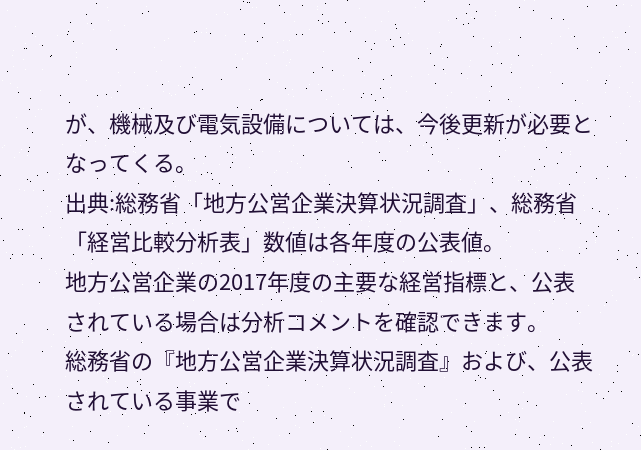が、機械及び電気設備については、今後更新が必要となってくる。
出典:総務省「地方公営企業決算状況調査」、総務省「経営比較分析表」数値は各年度の公表値。
地方公営企業の2017年度の主要な経営指標と、公表されている場合は分析コメントを確認できます。
総務省の『地方公営企業決算状況調査』および、公表されている事業で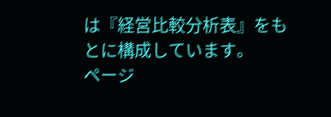は『経営比較分析表』をもとに構成しています。
ページ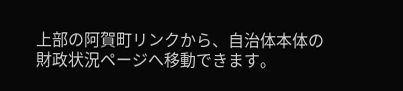上部の阿賀町リンクから、自治体本体の財政状況ページへ移動できます。